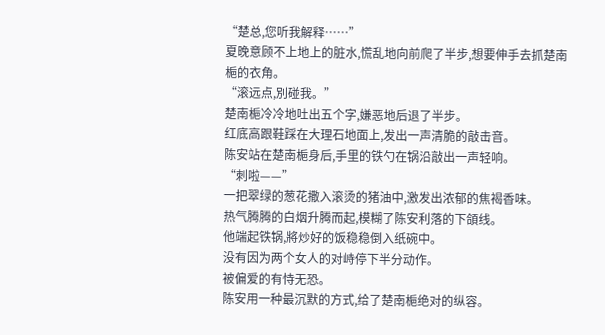“楚总,您听我解释……”
夏晚意顾不上地上的脏水,慌乱地向前爬了半步,想要伸手去抓楚南梔的衣角。
“滚远点,別碰我。”
楚南梔冷冷地吐出五个字,嫌恶地后退了半步。
红底高跟鞋踩在大理石地面上,发出一声清脆的敲击音。
陈安站在楚南梔身后,手里的铁勺在锅沿敲出一声轻响。
“刺啦——”
一把翠绿的葱花撒入滚烫的猪油中,激发出浓郁的焦褐香味。
热气腾腾的白烟升腾而起,模糊了陈安利落的下頜线。
他端起铁锅,將炒好的饭稳稳倒入纸碗中。
没有因为两个女人的对峙停下半分动作。
被偏爱的有恃无恐。
陈安用一种最沉默的方式,给了楚南梔绝对的纵容。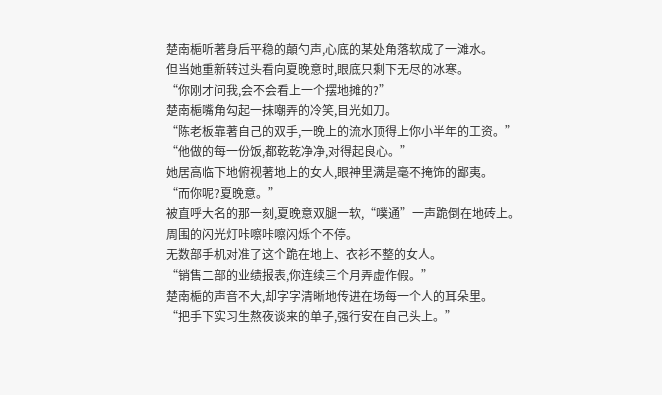楚南梔听著身后平稳的顛勺声,心底的某处角落软成了一滩水。
但当她重新转过头看向夏晚意时,眼底只剩下无尽的冰寒。
“你刚才问我,会不会看上一个摆地摊的?”
楚南梔嘴角勾起一抹嘲弄的冷笑,目光如刀。
“陈老板靠著自己的双手,一晚上的流水顶得上你小半年的工资。”
“他做的每一份饭,都乾乾净净,对得起良心。”
她居高临下地俯视著地上的女人,眼神里满是毫不掩饰的鄙夷。
“而你呢?夏晚意。”
被直呼大名的那一刻,夏晚意双腿一软,“噗通”一声跪倒在地砖上。
周围的闪光灯咔嚓咔嚓闪烁个不停。
无数部手机对准了这个跪在地上、衣衫不整的女人。
“销售二部的业绩报表,你连续三个月弄虚作假。”
楚南梔的声音不大,却字字清晰地传进在场每一个人的耳朵里。
“把手下实习生熬夜谈来的单子,强行安在自己头上。”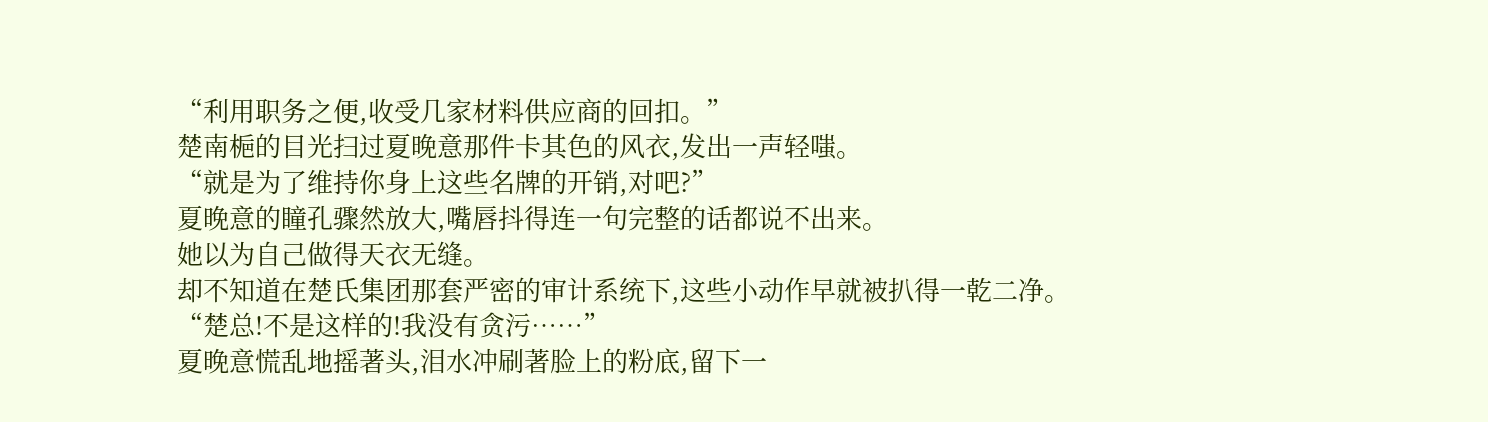“利用职务之便,收受几家材料供应商的回扣。”
楚南梔的目光扫过夏晚意那件卡其色的风衣,发出一声轻嗤。
“就是为了维持你身上这些名牌的开销,对吧?”
夏晚意的瞳孔骤然放大,嘴唇抖得连一句完整的话都说不出来。
她以为自己做得天衣无缝。
却不知道在楚氏集团那套严密的审计系统下,这些小动作早就被扒得一乾二净。
“楚总!不是这样的!我没有贪污……”
夏晚意慌乱地摇著头,泪水冲刷著脸上的粉底,留下一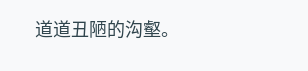道道丑陋的沟壑。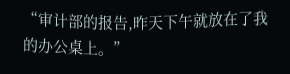“审计部的报告,昨天下午就放在了我的办公桌上。”